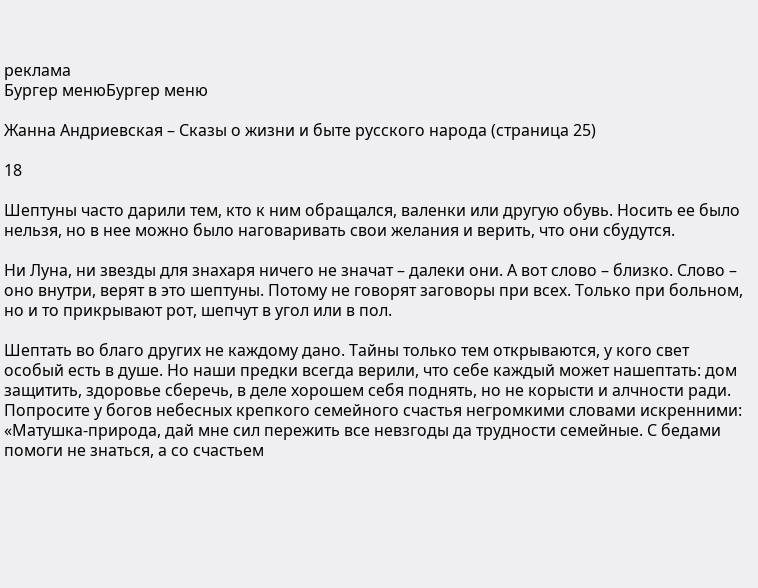реклама
Бургер менюБургер меню

Жанна Андриевская – Сказы о жизни и быте русского народа (страница 25)

18

Шептуны часто дарили тем, кто к ним обращался, валенки или другую обувь. Носить ее было нельзя, но в нее можно было наговаривать свои желания и верить, что они сбудутся.

Ни Луна, ни звезды для знахаря ничего не значат – далеки они. А вот слово – близко. Слово – оно внутри, верят в это шептуны. Потому не говорят заговоры при всех. Только при больном, но и то прикрывают рот, шепчут в угол или в пол.

Шептать во благо других не каждому дано. Тайны только тем открываются, у кого свет особый есть в душе. Но наши предки всегда верили, что себе каждый может нашептать: дом защитить, здоровье сберечь, в деле хорошем себя поднять, но не корысти и алчности ради. Попросите у богов небесных крепкого семейного счастья негромкими словами искренними: «Матушка-природа, дай мне сил пережить все невзгоды да трудности семейные. С бедами помоги не знаться, а со счастьем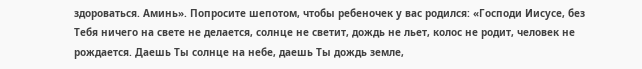здороваться. Аминь». Попросите шепотом, чтобы ребеночек у вас родился: «Господи Иисусе, без Тебя ничего на свете не делaется, солнце не светит, дождь не льет, колос не родит, человек не рождaется. Даешь Ты солнце на небе, даешь Ты дождь земле,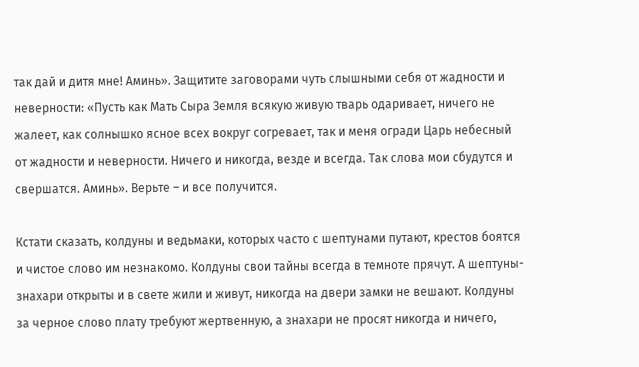так дай и дитя мне! Аминь». Защитите заговорами чуть слышными себя от жадности и неверности: «Пусть как Мать Сыра Земля всякую живую тварь одаривает, ничего не жалеет, как солнышко ясное всех вокруг согревает, так и меня огради Царь небесный от жадности и неверности. Ничего и никогда, везде и всегда. Так слова мои сбудутся и свершатся. Аминь». Верьте – и все получится.

Кстати сказать, колдуны и ведьмаки, которых часто с шептунами путают, крестов боятся и чистое слово им незнакомо. Колдуны свои тайны всегда в темноте прячут. А шептуны-знахари открыты и в свете жили и живут, никогда на двери замки не вешают. Колдуны за черное слово плату требуют жертвенную, а знахари не просят никогда и ничего,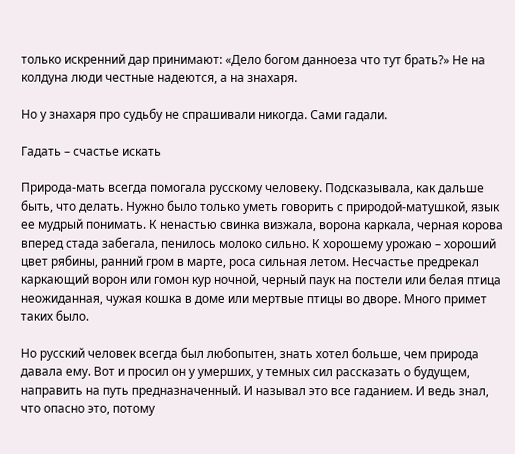только искренний дар принимают: «Дело богом данноеза что тут брать?» Не на колдуна люди честные надеются, а на знахаря.

Но у знахаря про судьбу не спрашивали никогда. Сами гадали.

Гадать – счастье искать

Природа-мать всегда помогала русскому человеку. Подсказывала, как дальше быть, что делать. Нужно было только уметь говорить с природой-матушкой, язык ее мудрый понимать. К ненастью свинка визжала, ворона каркала, черная корова вперед стада забегала, пенилось молоко сильно. К хорошему урожаю – хороший цвет рябины, ранний гром в марте, роса сильная летом. Несчастье предрекал каркающий ворон или гомон кур ночной, черный паук на постели или белая птица неожиданная, чужая кошка в доме или мертвые птицы во дворе. Много примет таких было.

Но русский человек всегда был любопытен, знать хотел больше, чем природа давала ему. Вот и просил он у умерших, у темных сил рассказать о будущем, направить на путь предназначенный. И называл это все гаданием. И ведь знал, что опасно это, потому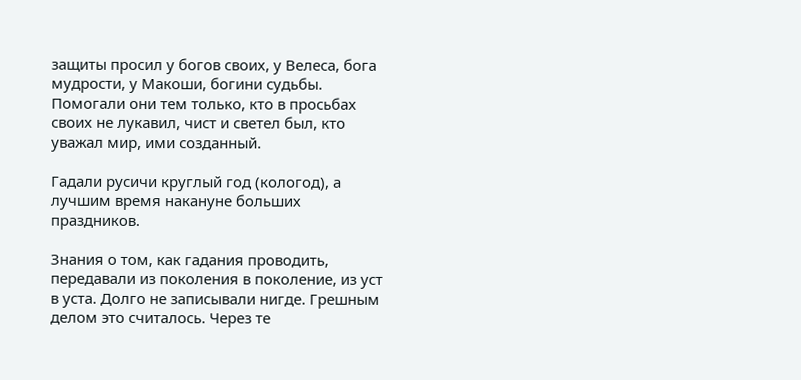защиты просил у богов своих, у Велеса, бога мудрости, у Макоши, богини судьбы. Помогали они тем только, кто в просьбах своих не лукавил, чист и светел был, кто уважал мир, ими созданный.

Гадали русичи круглый год (кологод), а лучшим время накануне больших праздников.

Знания о том, как гадания проводить, передавали из поколения в поколение, из уст в уста. Долго не записывали нигде. Грешным делом это считалось. Через те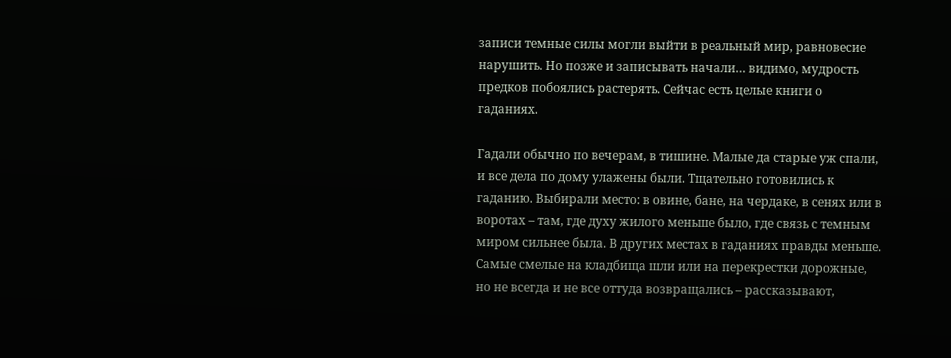записи темные силы могли выйти в реальный мир, равновесие нарушить. Но позже и записывать начали… видимо, мудрость предков побоялись растерять. Сейчас есть целые книги о гаданиях.

Гадали обычно по вечерам, в тишине. Малые да старые уж спали, и все дела по дому улажены были. Тщательно готовились к гаданию. Выбирали место: в овине, бане, на чердаке, в сенях или в воротах – там, где духу жилого меньше было, где связь с темным миром сильнее была. В других местах в гаданиях правды меньше. Самые смелые на кладбища шли или на перекрестки дорожные, но не всегда и не все оттуда возвращались – рассказывают,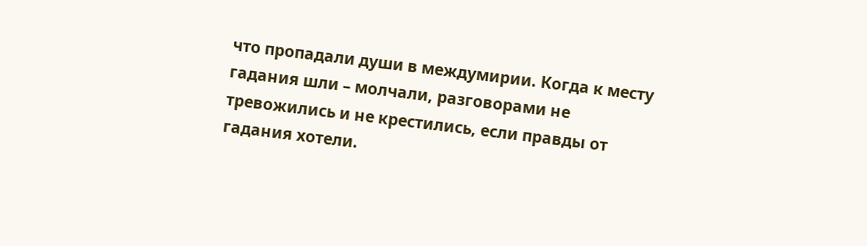что пропадали души в междумирии. Когда к месту гадания шли – молчали, разговорами не тревожились и не крестились, если правды от гадания хотели.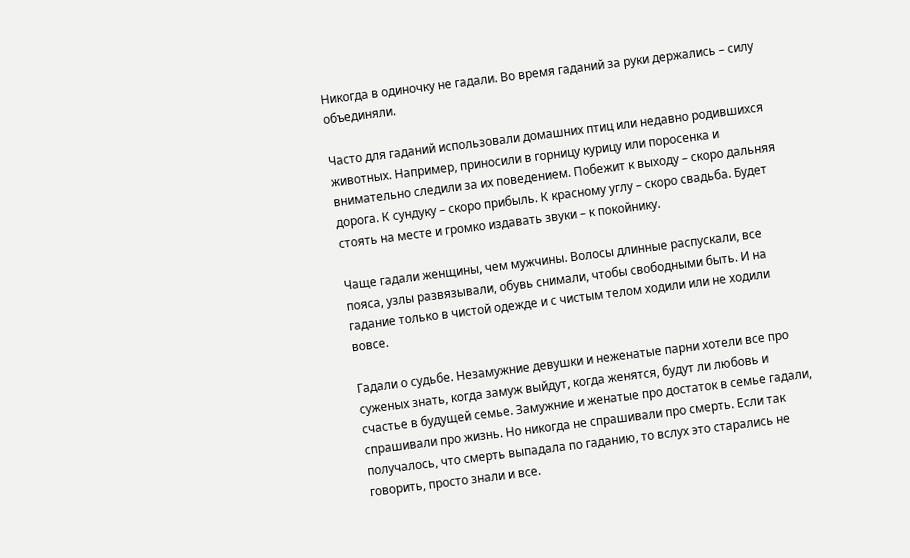Никогда в одиночку не гадали. Во время гаданий за руки держались – силу объединяли.

Часто для гаданий использовали домашних птиц или недавно родившихся животных. Например, приносили в горницу курицу или поросенка и внимательно следили за их поведением. Побежит к выходу – скоро дальняя дорога. К сундуку – скоро прибыль. К красному углу – скоро свадьба. Будет стоять на месте и громко издавать звуки – к покойнику.

Чаще гадали женщины, чем мужчины. Волосы длинные распускали, все пояса, узлы развязывали, обувь снимали, чтобы свободными быть. И на гадание только в чистой одежде и с чистым телом ходили или не ходили вовсе.

Гадали о судьбе. Незамужние девушки и неженатые парни хотели все про суженых знать, когда замуж выйдут, когда женятся, будут ли любовь и счастье в будущей семье. Замужние и женатые про достаток в семье гадали, спрашивали про жизнь. Но никогда не спрашивали про смерть. Если так получалось, что смерть выпадала по гаданию, то вслух это старались не говорить, просто знали и все.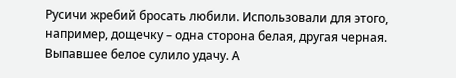Русичи жребий бросать любили. Использовали для этого, например, дощечку – одна сторона белая, другая черная. Выпавшее белое сулило удачу. А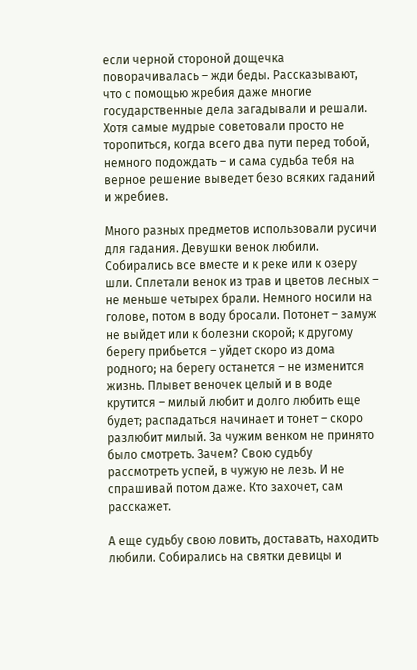если черной стороной дощечка поворачивалась – жди беды. Рассказывают, что с помощью жребия даже многие государственные дела загадывали и решали. Хотя самые мудрые советовали просто не торопиться, когда всего два пути перед тобой, немного подождать – и сама судьба тебя на верное решение выведет безо всяких гаданий и жребиев.

Много разных предметов использовали русичи для гадания. Девушки венок любили. Собирались все вместе и к реке или к озеру шли. Сплетали венок из трав и цветов лесных – не меньше четырех брали. Немного носили на голове, потом в воду бросали. Потонет – замуж не выйдет или к болезни скорой; к другому берегу прибьется – уйдет скоро из дома родного; на берегу останется – не изменится жизнь. Плывет веночек целый и в воде крутится – милый любит и долго любить еще будет; распадаться начинает и тонет – скоро разлюбит милый. За чужим венком не принято было смотреть. Зачем? Свою судьбу рассмотреть успей, в чужую не лезь. И не спрашивай потом даже. Кто захочет, сам расскажет.

А еще судьбу свою ловить, доставать, находить любили. Собирались на святки девицы и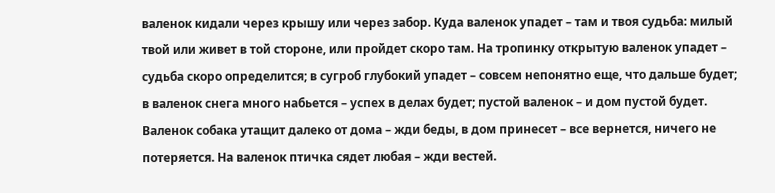валенок кидали через крышу или через забор. Куда валенок упадет – там и твоя судьба: милый твой или живет в той стороне, или пройдет скоро там. На тропинку открытую валенок упадет – судьба скоро определится; в сугроб глубокий упадет – совсем непонятно еще, что дальше будет; в валенок снега много набьется – успех в делах будет; пустой валенок – и дом пустой будет. Валенок собака утащит далеко от дома – жди беды, в дом принесет – все вернется, ничего не потеряется. На валенок птичка сядет любая – жди вестей.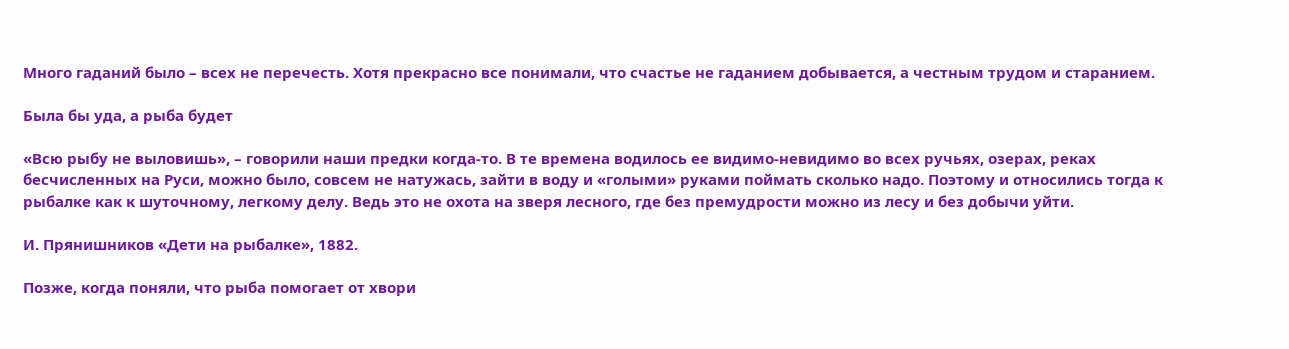Много гаданий было – всех не перечесть. Хотя прекрасно все понимали, что счастье не гаданием добывается, а честным трудом и старанием.

Была бы уда, а рыба будет

«Всю рыбу не выловишь», – говорили наши предки когда-то. В те времена водилось ее видимо-невидимо во всех ручьях, озерах, реках бесчисленных на Руси, можно было, совсем не натужась, зайти в воду и «голыми» руками поймать сколько надо. Поэтому и относились тогда к рыбалке как к шуточному, легкому делу. Ведь это не охота на зверя лесного, где без премудрости можно из лесу и без добычи уйти.

И. Прянишников «Дети на рыбалке», 1882.

Позже, когда поняли, что рыба помогает от хвори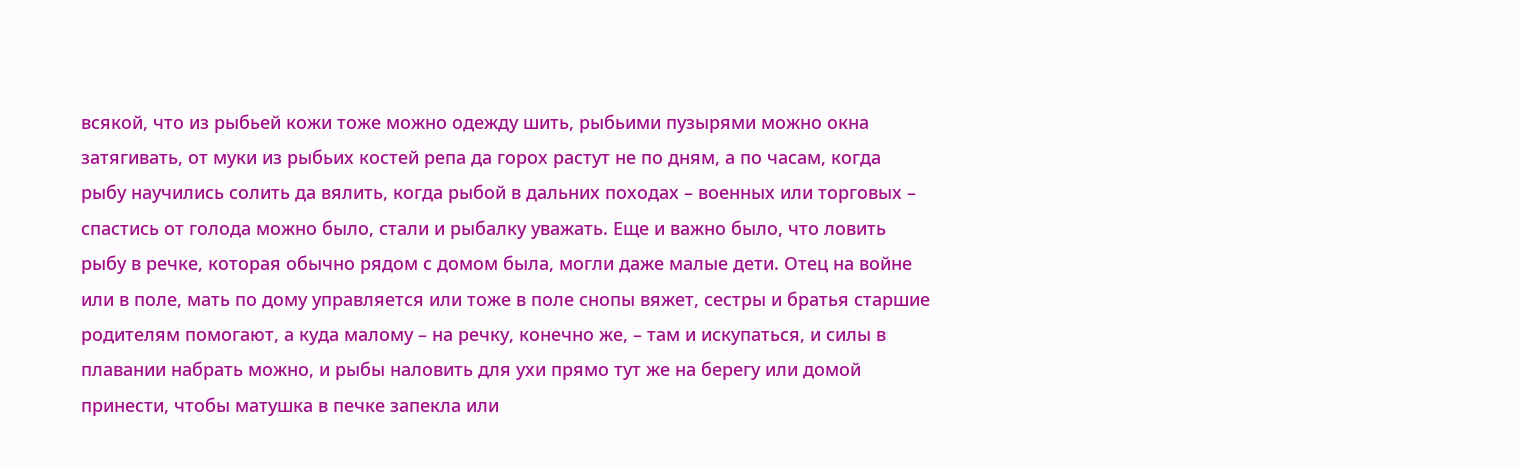всякой, что из рыбьей кожи тоже можно одежду шить, рыбьими пузырями можно окна затягивать, от муки из рыбьих костей репа да горох растут не по дням, а по часам, когда рыбу научились солить да вялить, когда рыбой в дальних походах – военных или торговых – спастись от голода можно было, стали и рыбалку уважать. Еще и важно было, что ловить рыбу в речке, которая обычно рядом с домом была, могли даже малые дети. Отец на войне или в поле, мать по дому управляется или тоже в поле снопы вяжет, сестры и братья старшие родителям помогают, а куда малому – на речку, конечно же, – там и искупаться, и силы в плавании набрать можно, и рыбы наловить для ухи прямо тут же на берегу или домой принести, чтобы матушка в печке запекла или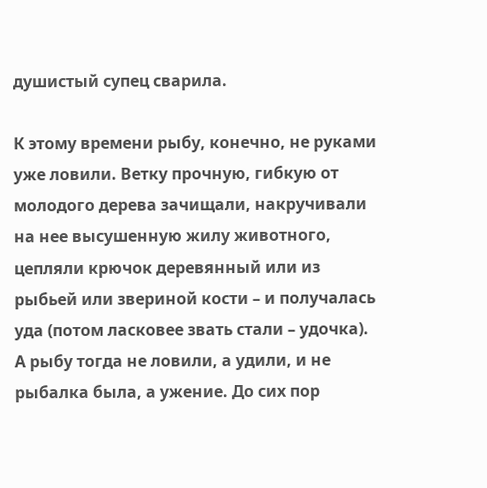душистый супец сварила.

К этому времени рыбу, конечно, не руками уже ловили. Ветку прочную, гибкую от молодого дерева зачищали, накручивали на нее высушенную жилу животного, цепляли крючок деревянный или из рыбьей или звериной кости – и получалась уда (потом ласковее звать стали – удочка). А рыбу тогда не ловили, а удили, и не рыбалка была, а ужение. До сих пор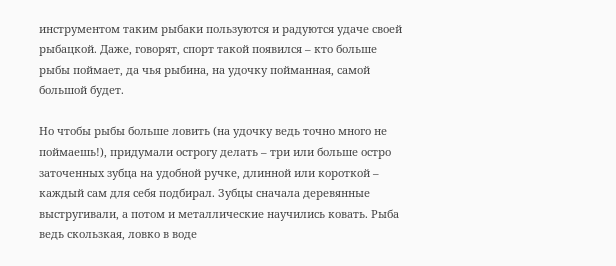инструментом таким рыбаки пользуются и радуются удаче своей рыбацкой. Даже, говорят, спорт такой появился – кто больше рыбы поймает, да чья рыбина, на удочку пойманная, самой большой будет.

Но чтобы рыбы больше ловить (на удочку ведь точно много не поймаешь!), придумали острогу делать – три или больше остро заточенных зубца на удобной ручке, длинной или короткой – каждый сам для себя подбирал. Зубцы сначала деревянные выстругивали, а потом и металлические научились ковать. Рыба ведь скользкая, ловко в воде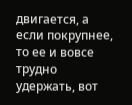двигается, а если покрупнее, то ее и вовсе трудно удержать, вот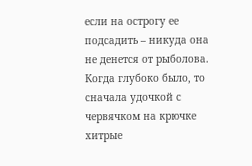если на острогу ее подсадить – никуда она не денется от рыболова. Когда глубоко было, то сначала удочкой с червячком на крючке хитрые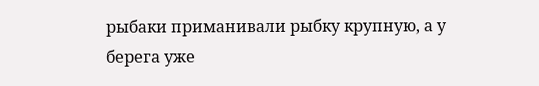рыбаки приманивали рыбку крупную, а у берега уже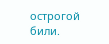острогой били.